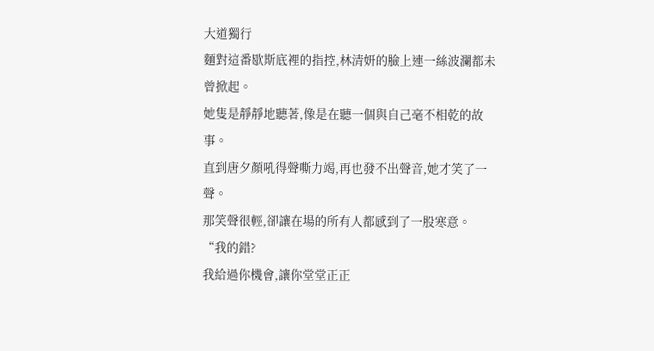大道獨行
麵對這番歇斯底裡的指控,林清妍的臉上連一絲波瀾都未曾掀起。
她隻是靜靜地聽著,像是在聽一個與自己毫不相乾的故事。
直到唐夕顏吼得聲嘶力竭,再也發不出聲音,她才笑了一聲。
那笑聲很輕,卻讓在場的所有人都感到了一股寒意。
“我的錯?
我給過你機會,讓你堂堂正正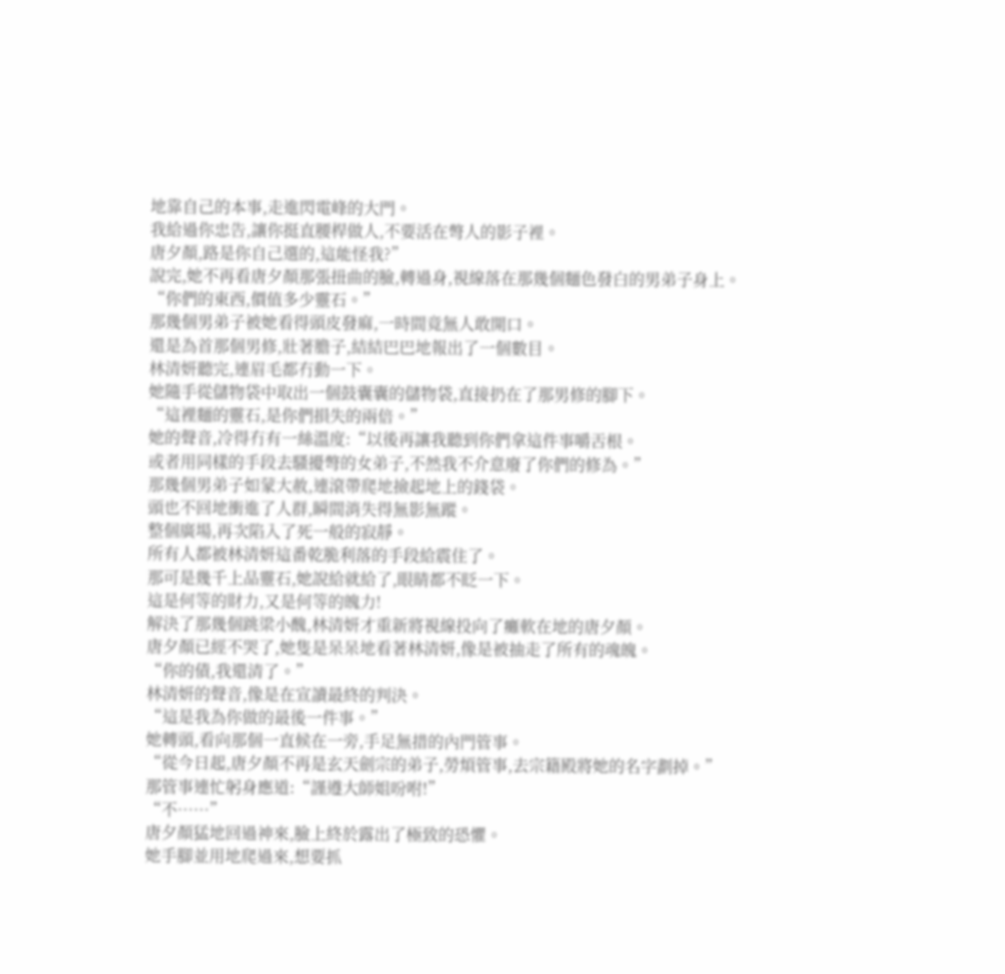地靠自己的本事,走進閃電峰的大門。
我給過你忠告,讓你挺直腰桿做人,不要活在彆人的影子裡。
唐夕顏,路是你自己選的,這能怪我?”
說完,她不再看唐夕顏那張扭曲的臉,轉過身,視線落在那幾個麵色發白的男弟子身上。
“你們的東西,價值多少靈石。”
那幾個男弟子被她看得頭皮發麻,一時間竟無人敢開口。
還是為首那個男修,壯著膽子,結結巴巴地報出了一個數目。
林清妍聽完,連眉毛都冇動一下。
她隨手從儲物袋中取出一個鼓囊囊的儲物袋,直接扔在了那男修的腳下。
“這裡麵的靈石,是你們損失的兩倍。”
她的聲音,冷得冇有一絲溫度:“以後再讓我聽到你們拿這件事嚼舌根。
或者用同樣的手段去騷擾彆的女弟子,不然我不介意廢了你們的修為。”
那幾個男弟子如蒙大赦,連滾帶爬地撿起地上的錢袋。
頭也不回地衝進了人群,瞬間消失得無影無蹤。
整個廣場,再次陷入了死一般的寂靜。
所有人都被林清妍這番乾脆利落的手段給震住了。
那可是幾千上品靈石,她說給就給了,眼睛都不眨一下。
這是何等的財力,又是何等的魄力!
解決了那幾個跳梁小醜,林清妍才重新將視線投向了癱軟在地的唐夕顏。
唐夕顏已經不哭了,她隻是呆呆地看著林清妍,像是被抽走了所有的魂魄。
“你的債,我還清了。”
林清妍的聲音,像是在宣讀最終的判決。
“這是我為你做的最後一件事。”
她轉頭,看向那個一直候在一旁,手足無措的內門管事。
“從今日起,唐夕顏不再是玄天劍宗的弟子,勞煩管事,去宗籍殿將她的名字劃掉。”
那管事連忙躬身應道:“謹遵大師姐吩咐!”
“不……”
唐夕顏猛地回過神來,臉上終於露出了極致的恐懼。
她手腳並用地爬過來,想要抓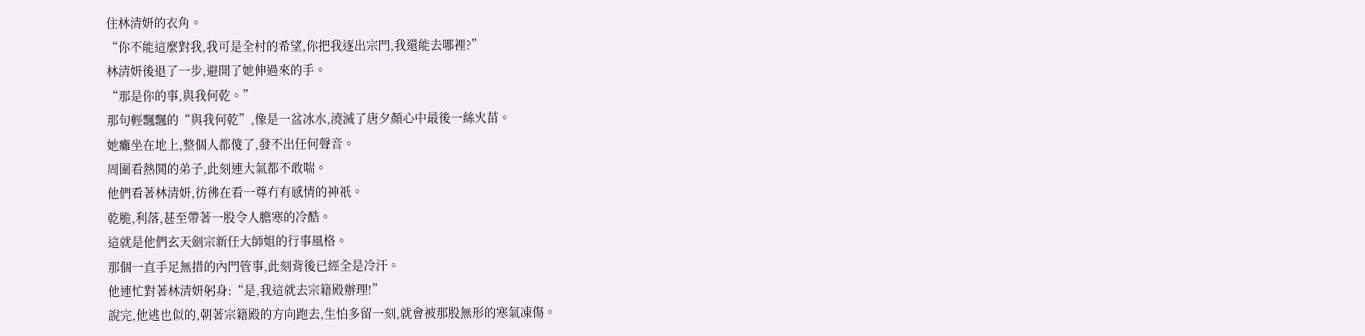住林清妍的衣角。
“你不能這麼對我,我可是全村的希望,你把我逐出宗門,我還能去哪裡?”
林清妍後退了一步,避開了她伸過來的手。
“那是你的事,與我何乾。”
那句輕飄飄的“與我何乾”,像是一盆冰水,澆滅了唐夕顏心中最後一絲火苗。
她癱坐在地上,整個人都傻了,發不出任何聲音。
周圍看熱鬨的弟子,此刻連大氣都不敢喘。
他們看著林清妍,彷彿在看一尊冇有感情的神祇。
乾脆,利落,甚至帶著一股令人膽寒的冷酷。
這就是他們玄天劍宗新任大師姐的行事風格。
那個一直手足無措的內門管事,此刻背後已經全是冷汗。
他連忙對著林清妍躬身:“是,我這就去宗籍殿辦理!”
說完,他逃也似的,朝著宗籍殿的方向跑去,生怕多留一刻,就會被那股無形的寒氣凍傷。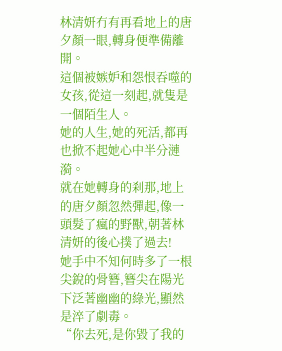林清妍冇有再看地上的唐夕顏一眼,轉身便準備離開。
這個被嫉妒和怨恨吞噬的女孩,從這一刻起,就隻是一個陌生人。
她的人生,她的死活,都再也掀不起她心中半分漣漪。
就在她轉身的刹那,地上的唐夕顏忽然彈起,像一頭髮了瘋的野獸,朝著林清妍的後心撲了過去!
她手中不知何時多了一根尖銳的骨簪,簪尖在陽光下泛著幽幽的綠光,顯然是淬了劇毒。
“你去死,是你毀了我的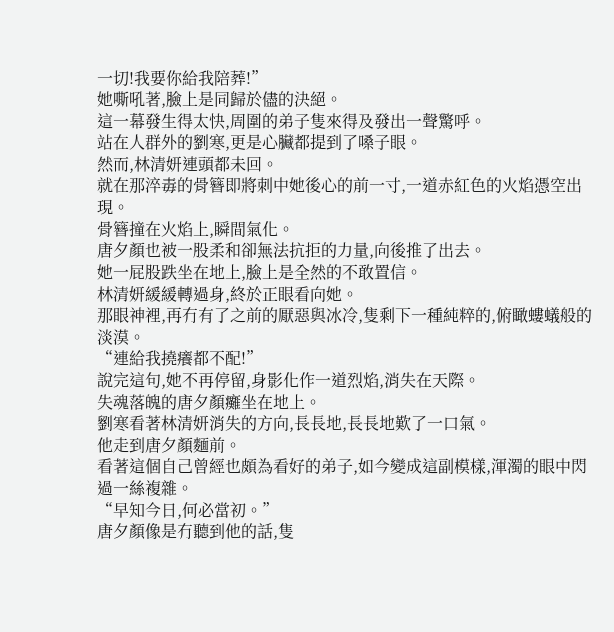一切!我要你給我陪葬!”
她嘶吼著,臉上是同歸於儘的決絕。
這一幕發生得太快,周圍的弟子隻來得及發出一聲驚呼。
站在人群外的劉寒,更是心臟都提到了嗓子眼。
然而,林清妍連頭都未回。
就在那淬毒的骨簪即將刺中她後心的前一寸,一道赤紅色的火焰憑空出現。
骨簪撞在火焰上,瞬間氣化。
唐夕顏也被一股柔和卻無法抗拒的力量,向後推了出去。
她一屁股跌坐在地上,臉上是全然的不敢置信。
林清妍緩緩轉過身,終於正眼看向她。
那眼神裡,再冇有了之前的厭惡與冰冷,隻剩下一種純粹的,俯瞰螻蟻般的淡漠。
“連給我撓癢都不配!”
說完這句,她不再停留,身影化作一道烈焰,消失在天際。
失魂落魄的唐夕顏癱坐在地上。
劉寒看著林清妍消失的方向,長長地,長長地歎了一口氣。
他走到唐夕顏麵前。
看著這個自己曾經也頗為看好的弟子,如今變成這副模樣,渾濁的眼中閃過一絲複雜。
“早知今日,何必當初。”
唐夕顏像是冇聽到他的話,隻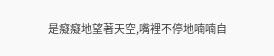是癡癡地望著天空,嘴裡不停地喃喃自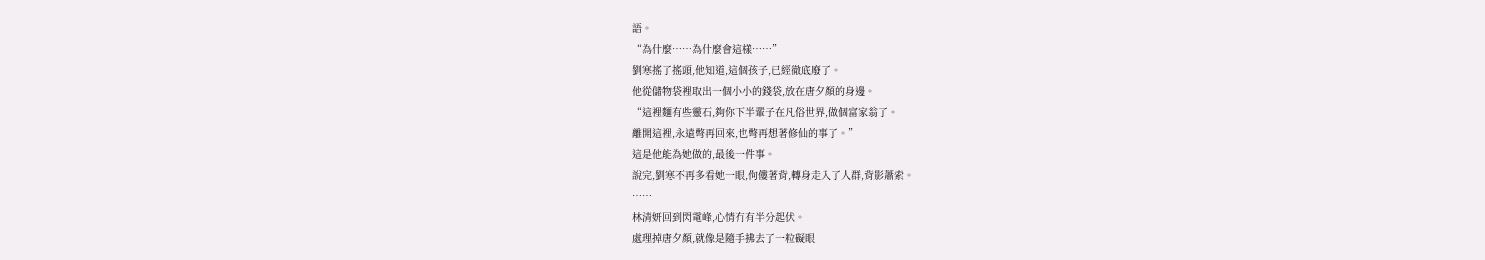語。
“為什麼……為什麼會這樣……”
劉寒搖了搖頭,他知道,這個孩子,已經徹底廢了。
他從儲物袋裡取出一個小小的錢袋,放在唐夕顏的身邊。
“這裡麵有些靈石,夠你下半輩子在凡俗世界,做個富家翁了。
離開這裡,永遠彆再回來,也彆再想著修仙的事了。”
這是他能為她做的,最後一件事。
說完,劉寒不再多看她一眼,佝僂著背,轉身走入了人群,背影蕭索。
……
林清妍回到閃電峰,心情冇有半分起伏。
處理掉唐夕顏,就像是隨手拂去了一粒礙眼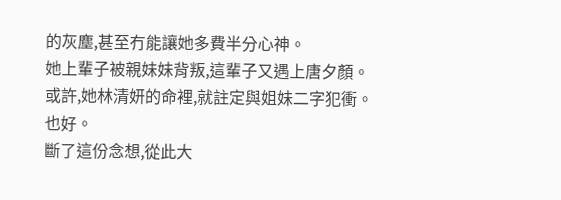的灰塵,甚至冇能讓她多費半分心神。
她上輩子被親妹妹背叛,這輩子又遇上唐夕顏。
或許,她林清妍的命裡,就註定與姐妹二字犯衝。
也好。
斷了這份念想,從此大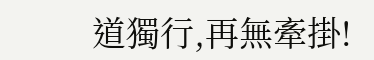道獨行,再無牽掛!